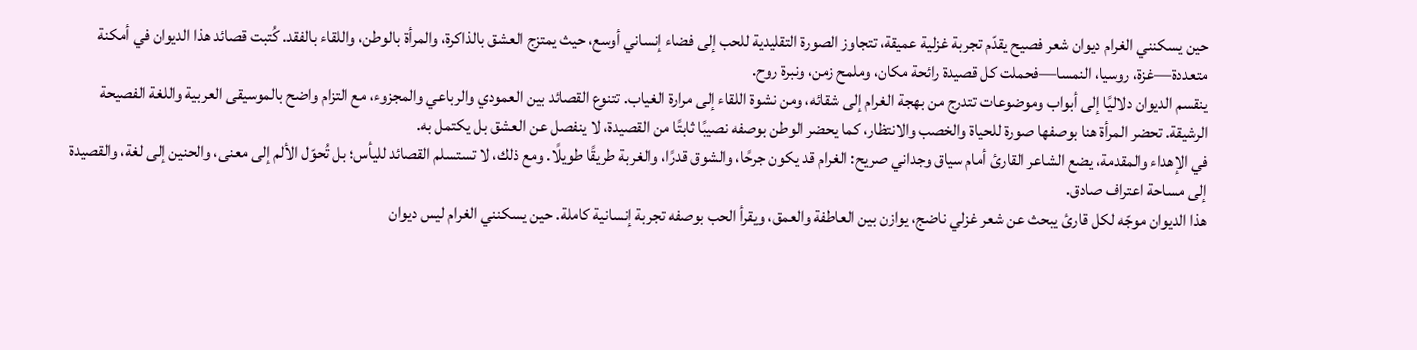حين يسكنني الغرام ديوان شعر فصيح يقدّم تجربة غزلية عميقة، تتجاوز الصورة التقليدية للحب إلى فضاء إنساني أوسع، حيث يمتزج العشق بالذاكرة، والمرأة بالوطن، واللقاء بالفقد. كُتبت قصائد هذا الديوان في أمكنة متعددة—غزة، روسيا، النمسا—فحملت كل قصيدة رائحة مكان، وملمح زمن، ونبرة روح.
ينقسم الديوان دلاليًا إلى أبواب وموضوعات تتدرج من بهجة الغرام إلى شقائه، ومن نشوة اللقاء إلى مرارة الغياب. تتنوع القصائد بين العمودي والرباعي والمجزوء، مع التزام واضح بالموسيقى العربية واللغة الفصيحة الرشيقة. تحضر المرأة هنا بوصفها صورة للحياة والخصب والانتظار، كما يحضر الوطن بوصفه نصيبًا ثابتًا من القصيدة، لا ينفصل عن العشق بل يكتمل به.
في الإهداء والمقدمة، يضع الشاعر القارئ أمام سياق وجداني صريح: الغرام قد يكون جرحًا، والشوق قدرًا، والغربة طريقًا طويلًا. ومع ذلك، لا تستسلم القصائد لليأس؛ بل تُحوّل الألم إلى معنى، والحنين إلى لغة، والقصيدة إلى مساحة اعتراف صادق.
هذا الديوان موجّه لكل قارئ يبحث عن شعر غزلي ناضج، يوازن بين العاطفة والعمق، ويقرأ الحب بوصفه تجربة إنسانية كاملة. حين يسكنني الغرام ليس ديوان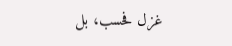غزل فحسب، بل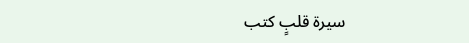سيرة قلبٍ كتب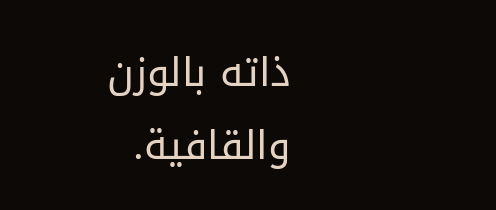ذاته بالوزن والقافية.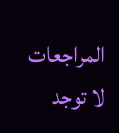المراجعات
لا توجد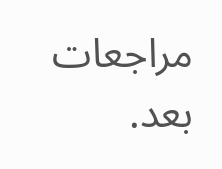مراجعات بعد.